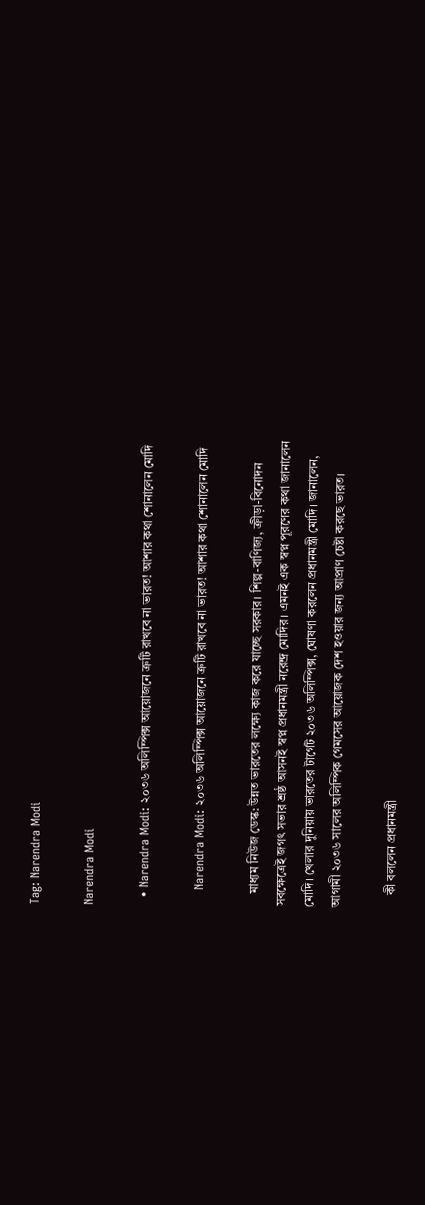Tag: Narendra Modi

Narendra Modi

  • Narendra Modi: ২০৩৬ অলিম্পিক্স আয়োজনে ত্রুটি রাখবে না ভারত! আশার কথা শোনালেন মোদি

    Narendra Modi: ২০৩৬ অলিম্পিক্স আয়োজনে ত্রুটি রাখবে না ভারত! আশার কথা শোনালেন মোদি

    মাধ্যম নিউজ ডেস্ক: উন্নত ভারতের লক্ষ্যে কাজ করে যাচ্ছে সরকার। শিল্প-বাণিজ্য, ক্রীড়া-বিনোদন সবক্ষেত্রেই জগৎ সভার শ্রষ্ঠ আসনই স্বপ্ন প্রধানমন্ত্রী নরেন্দ্র মোদির। এমনই এক স্বপ্ন পূরণের কথা জানালেন মোদি। খেলার দুনিয়ায় ভারতের টার্গেট ২০৩৬ অলিম্পিক্স, ঘোষণা করলেন প্রধানমন্ত্রী মোদি। জানালেন, আগামী ২০৩৬ সালের অলিম্পিক গেমসের আয়োজক দেশ হওয়ার জন্য আপ্রাণ চেষ্টা করছে ভারত।

    কী বললেন প্রধানমন্ত্রী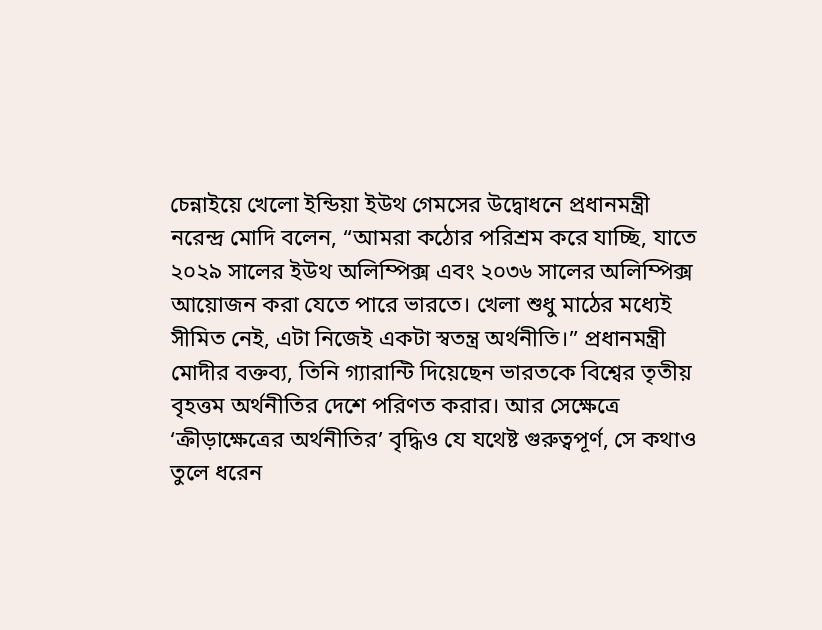চেন্নাইয়ে খেলো ইন্ডিয়া ইউথ গেমসের উদ্বোধনে প্রধানমন্ত্রী নরেন্দ্র মোদি বলেন, “আমরা কঠোর পরিশ্রম করে যাচ্ছি, যাতে ২০২৯ সালের ইউথ অলিম্পিক্স এবং ২০৩৬ সালের অলিম্পিক্স আয়োজন করা যেতে পারে ভারতে। খেলা শুধু মাঠের মধ্যেই সীমিত নেই, এটা নিজেই একটা স্বতন্ত্র অর্থনীতি।” প্রধানমন্ত্রী মোদীর বক্তব্য, তিনি গ্যারান্টি দিয়েছেন ভারতকে বিশ্বের তৃতীয় বৃহত্তম অর্থনীতির দেশে পরিণত করার। আর সেক্ষেত্রে ‘ক্রীড়াক্ষেত্রের অর্থনীতির’ বৃদ্ধিও যে যথেষ্ট গুরুত্বপূর্ণ, সে কথাও তুলে ধরেন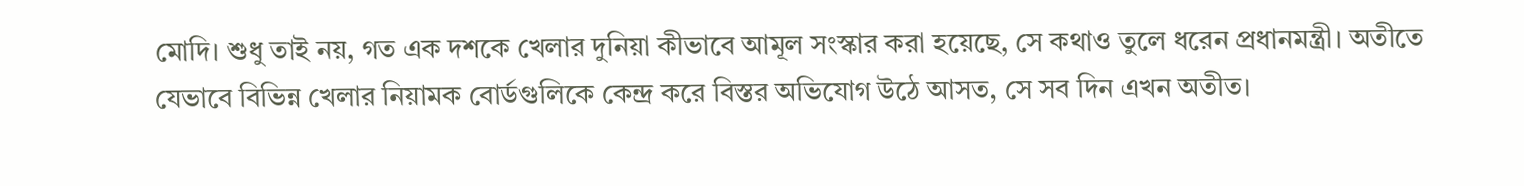মোদি। শুধু তাই নয়, গত এক দশকে খেলার দুনিয়া কীভাবে আমূল সংস্কার করা হয়েছে, সে কথাও তুলে ধরেন প্রধানমন্ত্রী। অতীতে যেভাবে বিভিন্ন খেলার নিয়ামক বোর্ডগুলিকে কেন্দ্র করে বিস্তর অভিযোগ উঠে আসত, সে সব দিন এখন অতীত।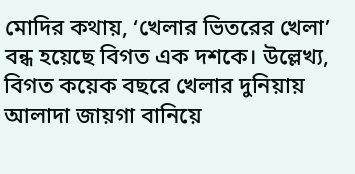মোদির কথায়, ‘খেলার ভিতরের খেলা’ বন্ধ হয়েছে বিগত এক দশকে। উল্লেখ্য, বিগত কয়েক বছরে খেলার দুনিয়ায় আলাদা জায়গা বানিয়ে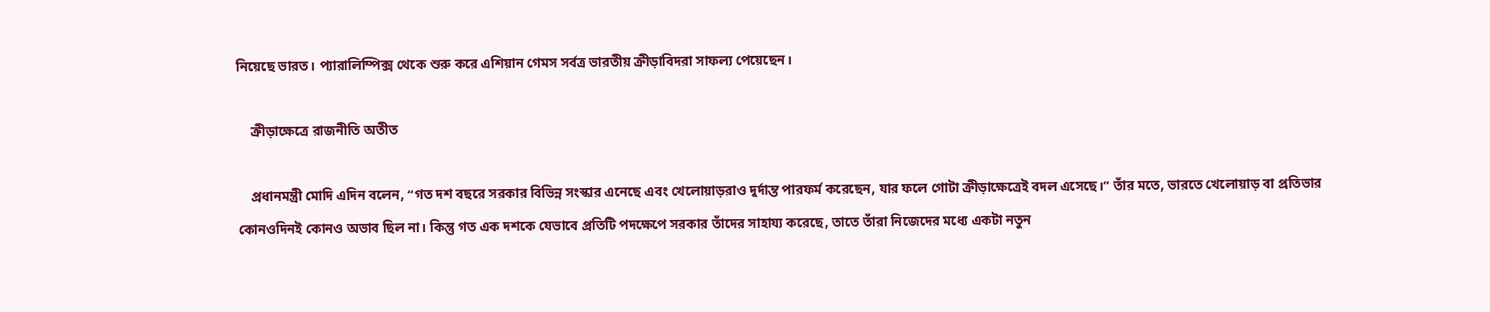নিয়েছে ভারত। প্যারালিম্পিক্স থেকে শুরু করে এশিয়ান গেমস সর্বত্র ভারতীয় ক্রীড়াবিদরা সাফল্য পেয়েছেন।

    ক্রীড়াক্ষেত্রে রাজনীতি অতীত

    প্রধানমন্ত্রী মোদি এদিন বলেন, “গত দশ বছরে সরকার বিভিন্ন সংস্কার এনেছে এবং খেলোয়াড়রাও দুর্দান্ত পারফর্ম করেছেন, যার ফলে গোটা ক্রীড়াক্ষেত্রেই বদল এসেছে।” তাঁর মতে, ভারতে খেলোয়াড় বা প্রতিভার কোনওদিনই কোনও অভাব ছিল না। কিন্তু গত এক দশকে যেভাবে প্রতিটি পদক্ষেপে সরকার তাঁদের সাহায্য করেছে, তাতে তাঁরা নিজেদের মধ্যে একটা নতুন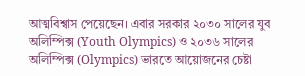আত্মবিশ্বাস পেয়েছেন। এবার সরকার ২০৩০ সালের যুব অলিম্পিক্স (Youth Olympics) ও ২০৩৬ সালের অলিম্পিক্স (Olympics) ভারতে আয়োজনের চেষ্টা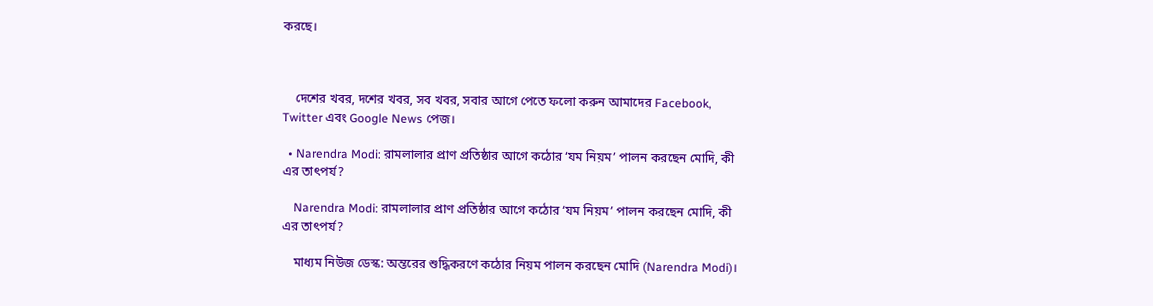করছে।



    দেশের খবর, দশের খবর, সব খবর, সবার আগে পেতে ফলো করুন আমাদের Facebook, Twitter এবং Google News পেজ।

  • Narendra Modi: রামলালার প্রাণ প্রতিষ্ঠার আগে কঠোর ‘যম নিয়ম’ পালন করছেন মোদি, কী এর তাৎপর্য?

    Narendra Modi: রামলালার প্রাণ প্রতিষ্ঠার আগে কঠোর ‘যম নিয়ম’ পালন করছেন মোদি, কী এর তাৎপর্য?

    মাধ্যম নিউজ ডেস্ক: অন্তরের শুদ্ধিকরণে কঠোর নিয়ম পালন করছেন মোদি (Narendra Modi)।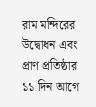রাম মন্দিরের উদ্বোধন এবং প্রাণ প্রতিষ্ঠার ১১ দিন আগে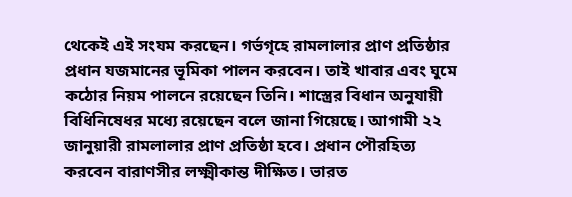থেকেই এই সংযম করছেন। গর্ভগৃহে রামলালার প্রাণ প্রতিষ্ঠার প্রধান যজমানের ভূমিকা পালন করবেন। তাই খাবার এবং ঘুমে কঠোর নিয়ম পালনে রয়েছেন তিনি। শাস্ত্রের বিধান অনুযায়ী বিধিনিষেধর মধ্যে রয়েছেন বলে জানা গিয়েছে। আগামী ২২ জানুয়ারী রামলালার প্রাণ প্রতিষ্ঠা হবে। প্রধান পৌরহিত্য করবেন বারাণসীর লক্ষ্মীকান্ত দীক্ষিত। ভারত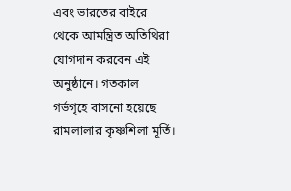এবং ভারতের বাইরে থেকে আমন্ত্রিত অতিথিরা যোগদান করবেন এই অনুষ্ঠানে। গতকাল গর্ভগৃহে বাসনো হয়েছে রামলালার কৃষ্ণশিলা মূর্তি।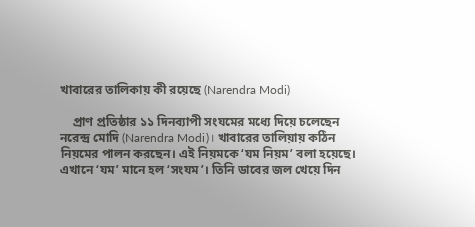খাবারের তালিকায় কী রয়েছে (Narendra Modi)

    প্রাণ প্রতিষ্ঠার ১১ দিনব্যাপী সংযমের মধ্যে দিয়ে চলেছেন নরেন্দ্র মোদি (Narendra Modi)। খাবারের তালিয়ায় কঠিন নিয়মের পালন করছেন। এই নিয়মকে ‘যম নিয়ম’ বলা হয়েছে। এখানে ‘যম’ মানে হল ‘সংযম’। তিনি ডাবের জল খেয়ে দিন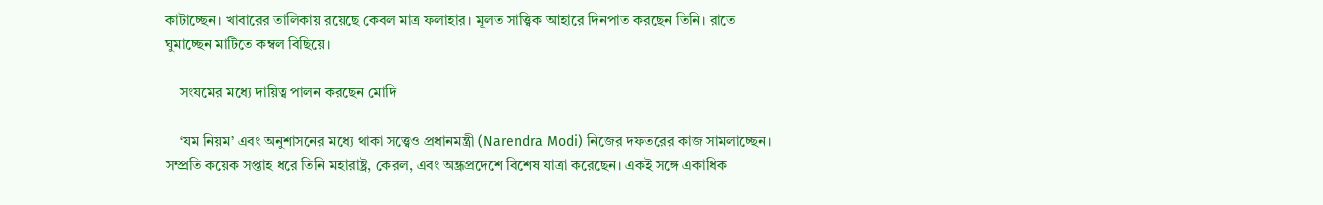কাটাচ্ছেন। খাবারের তালিকায় রয়েছে কেবল মাত্র ফলাহার। মূলত সাত্ত্বিক আহারে দিনপাত করছেন তিনি। রাতে ঘুমাচ্ছেন মাটিতে কম্বল বিছিয়ে।

    সংযমের মধ্যে দায়িত্ব পালন করছেন মোদি

    ‘যম নিয়ম’ এবং অনুশাসনের মধ্যে থাকা সত্ত্বেও প্রধানমন্ত্রী (Narendra Modi) নিজের দফতরের কাজ সামলাচ্ছেন। সম্প্রতি কয়েক সপ্তাহ ধরে তিনি মহারাষ্ট্র, কেরল, এবং অন্ধ্রপ্রদেশে বিশেষ যাত্রা করেছেন। একই সঙ্গে একাধিক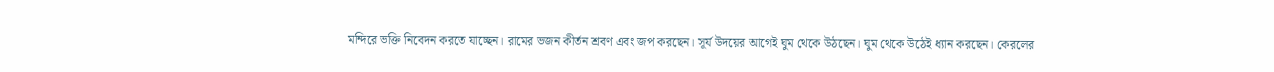মন্দিরে ভক্তি নিবেদন করতে যাচ্ছেন। রামের ভজন কীর্তন শ্রবণ এবং জপ করছেন। সূর্য উদয়ের আগেই ঘুম থেকে উঠছেন। ঘুম থেকে উঠেই ধ্যান করছেন। কেরলের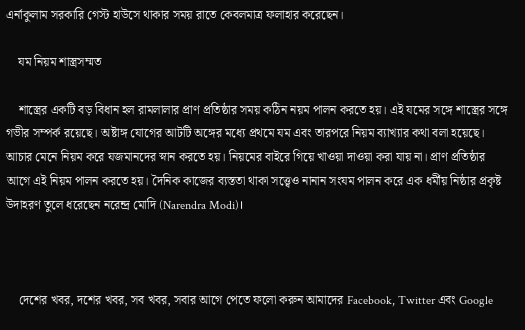এর্নাকুলাম সরকারি গেস্ট হাউসে থাকার সময় রাতে কেবলমাত্র ফলাহার করেছেন।

    যম নিয়ম শাস্ত্রসম্মত

    শাস্ত্রের একটি বড় বিধান হল রামলালার প্রাণ প্রতিষ্ঠার সময় কঠিন নয়ম পালন করতে হয়। এই যমের সঙ্গে শাস্ত্রের সঙ্গে গভীর সম্পর্ক রয়েছে। অষ্টাঙ্গ যোগের আটটি অঙ্গের মধ্যে প্রথমে যম এবং তারপরে নিয়ম ব্যাখ্যার কথা বলা হয়েছে। আচার মেনে নিয়ম করে যজমানদের স্নান করতে হয়। নিয়মের বাইরে গিয়ে খাওয়া দাওয়া করা যায় না। প্রাণ প্রতিষ্ঠার আগে এই নিয়ম পালন করতে হয়। দৈনিক কাজের ব্যস্ততা থাকা সত্ত্বেও নানান সংযম পালন করে এক ধর্মীয় নিষ্ঠার প্রকৃষ্ট উদাহরণ তুলে ধরেছেন নরেন্দ্র মোদি (Narendra Modi)।



    দেশের খবর, দশের খবর, সব খবর, সবার আগে পেতে ফলো করুন আমাদের Facebook, Twitter এবং Google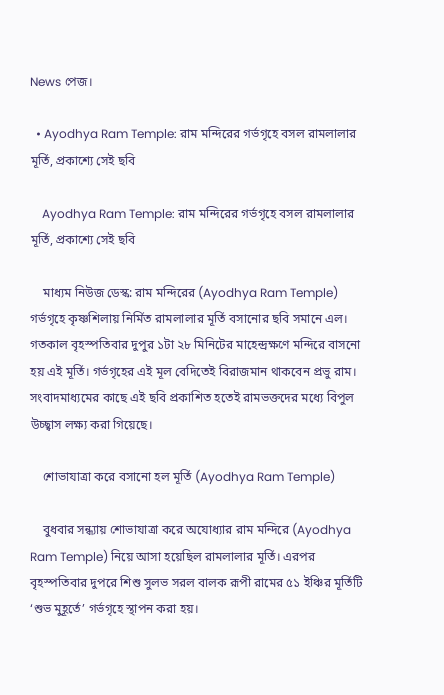News পেজ।

  • Ayodhya Ram Temple: রাম মন্দিরের গর্ভগৃহে বসল রামলালার মূর্তি, প্রকাশ্যে সেই ছবি

    Ayodhya Ram Temple: রাম মন্দিরের গর্ভগৃহে বসল রামলালার মূর্তি, প্রকাশ্যে সেই ছবি

    মাধ্যম নিউজ ডেস্ক: রাম মন্দিরের (Ayodhya Ram Temple) গর্ভগৃহে কৃষ্ণশিলায় নির্মিত রামলালার মূর্তি বসানোর ছবি সমানে এল। গতকাল বৃহস্পতিবার দুপুর ১টা ২৮ মিনিটের মাহেন্দ্রক্ষণে মন্দিরে বাসনো হয় এই মূর্তি। গর্ভগৃহের এই মূল বেদিতেই বিরাজমান থাকবেন প্রভু রাম। সংবাদমাধ্যমের কাছে এই ছবি প্রকাশিত হতেই রামভক্তদের মধ্যে বিপুল উচ্ছ্বাস লক্ষ্য করা গিয়েছে।

    শোভাযাত্রা করে বসানো হল মূর্তি (Ayodhya Ram Temple)

    বুধবার সন্ধ্যায় শোভাযাত্রা করে অযোধ্যার রাম মন্দিরে (Ayodhya Ram Temple) নিয়ে আসা হয়েছিল রামলালার মূর্তি। এরপর বৃহস্পতিবার দুপরে শিশু সুলভ সরল বালক রূপী রামের ৫১ ইঞ্চির মূর্তিটি ‘শুভ মুহূর্তে’ গর্ভগৃহে স্থাপন করা হয়।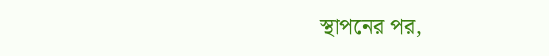স্থাপনের পর,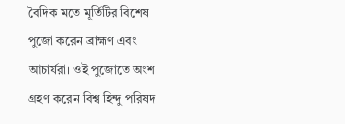বৈদিক মতে মূর্তিটির বিশেষ পুজো করেন ব্রাহ্মণ এবং আচার্যরা। ওই পুজোতে অংশ গ্রহণ করেন বিশ্ব হিন্দু পরিষদ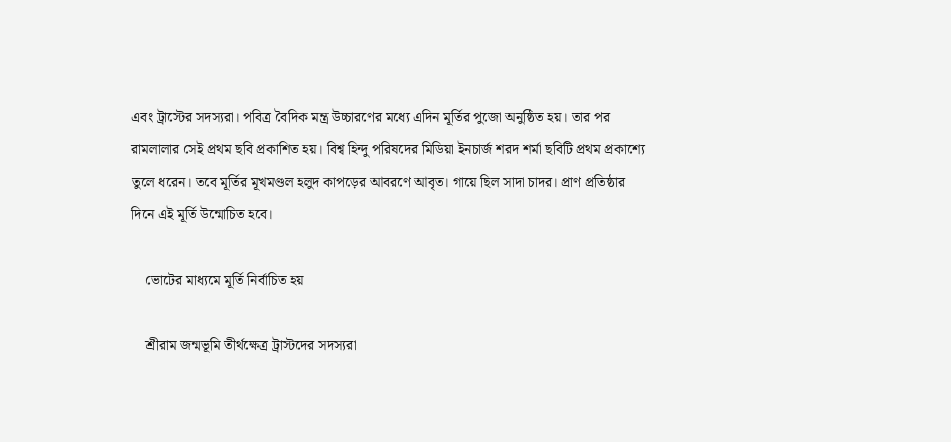এবং ট্রাস্টের সদস্যরা। পবিত্র বৈদিক মন্ত্র উচ্চারণের মধ্যে এদিন মূর্তির পুজো অনুষ্ঠিত হয়। তার পর রামলালার সেই প্রথম ছবি প্রকাশিত হয়। বিশ্ব হিন্দু পরিষদের মিডিয়া ইনচার্জ শরদ শর্মা ছবিটি প্রথম প্রকাশ্যে তুলে ধরেন। তবে মূর্তির মূখমণ্ডল হলুদ কাপড়ের আবরণে আবৃত। গায়ে ছিল সাদা চাদর। প্রাণ প্রতিষ্ঠার দিনে এই মূর্তি উন্মোচিত হবে।

    ভোটের মাধ্যমে মূর্তি নির্বাচিত হয়

    শ্রীরাম জন্মভূমি তীর্থক্ষেত্র ট্রাস্টদের সদস্যরা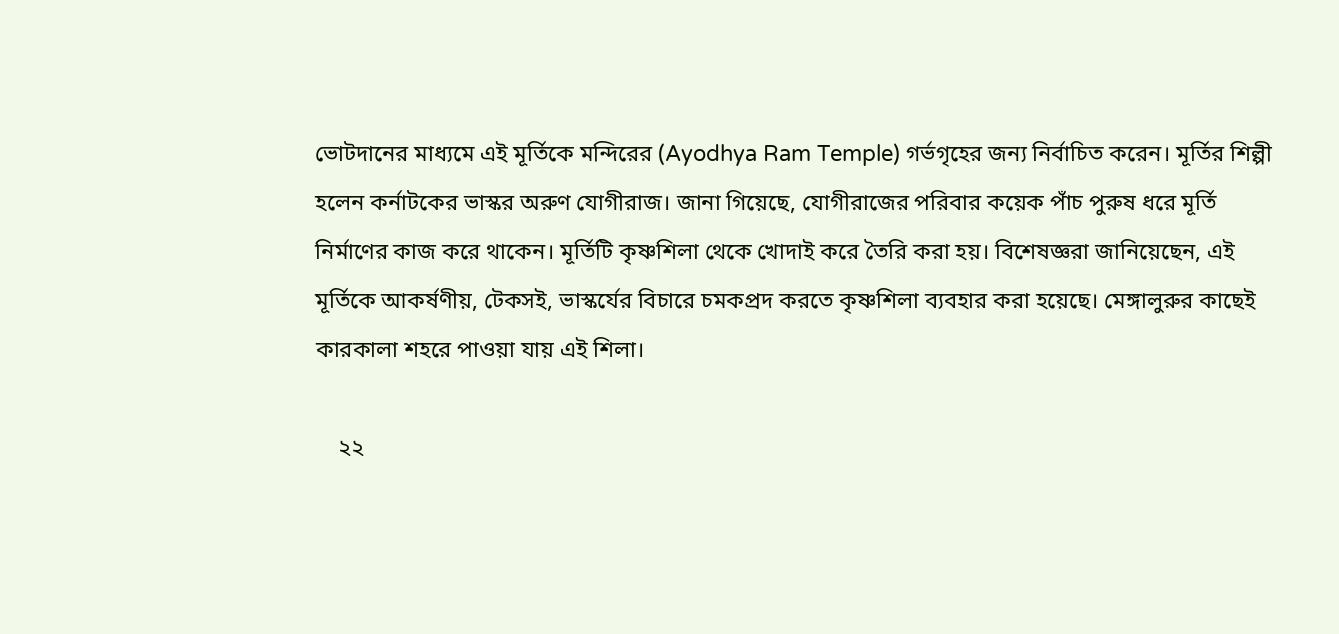ভোটদানের মাধ্যমে এই মূর্তিকে মন্দিরের (Ayodhya Ram Temple) গর্ভগৃহের জন্য নির্বাচিত করেন। মূর্তির শিল্পী হলেন কর্নাটকের ভাস্কর অরুণ যোগীরাজ। জানা গিয়েছে, যোগীরাজের পরিবার কয়েক পাঁচ পুরুষ ধরে মূর্তি নির্মাণের কাজ করে থাকেন। মূর্তিটি কৃষ্ণশিলা থেকে খোদাই করে তৈরি করা হয়। বিশেষজ্ঞরা জানিয়েছেন, এই মূর্তিকে আকর্ষণীয়, টেকসই, ভাস্কর্যের বিচারে চমকপ্রদ করতে কৃষ্ণশিলা ব্যবহার করা হয়েছে। মেঙ্গালুরুর কাছেই কারকালা শহরে পাওয়া যায় এই শিলা।

    ২২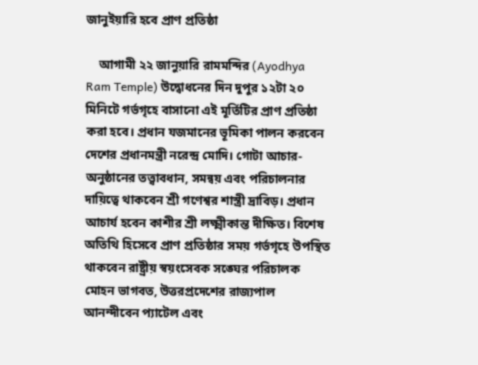জানুইয়ারি হবে প্রাণ প্রতিষ্ঠা

    আগামী ২২ জানুয়ারি রামমন্দির (Ayodhya Ram Temple) উদ্বোধনের দিন দুপুর ১২টা ২০ মিনিটে গর্ভগৃহে বাসানো এই মূর্তিটির প্রাণ প্রতিষ্ঠা করা হবে। প্রধান যজমানের ভূমিকা পালন করবেন দেশের প্রধানমন্ত্রী নরেন্দ্র মোদি। গোটা আচার-অনুষ্ঠানের তত্ত্বাবধান, সমন্বয় এবং পরিচালনার দায়িত্বে থাকবেন শ্রী গণেশ্বর শাস্ত্রী দ্রাবিড়। প্রধান আচার্য হবেন কাশীর শ্রী লক্ষ্মীকান্ত দীক্ষিত। বিশেষ অতিথি হিসেবে প্রাণ প্রতিষ্ঠার সময় গর্ভগৃহে উপস্থিত থাকবেন রাষ্ট্রীয় স্বয়ংসেবক সঙ্ঘের পরিচালক মোহন ভাগবত, উত্তরপ্রদেশের রাজ্যপাল আনন্দীবেন প্যাটেল এবং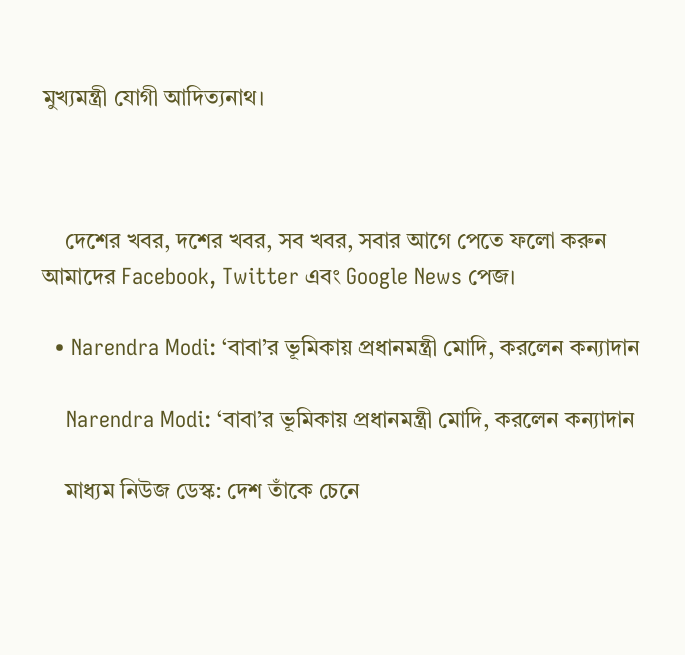মুখ্যমন্ত্রী যোগী আদিত্যনাথ।



    দেশের খবর, দশের খবর, সব খবর, সবার আগে পেতে ফলো করুন আমাদের Facebook, Twitter এবং Google News পেজ।

  • Narendra Modi: ‘বাবা’র ভূমিকায় প্রধানমন্ত্রী মোদি, করলেন কন্যাদান

    Narendra Modi: ‘বাবা’র ভূমিকায় প্রধানমন্ত্রী মোদি, করলেন কন্যাদান

    মাধ্যম নিউজ ডেস্ক: দেশ তাঁকে চেনে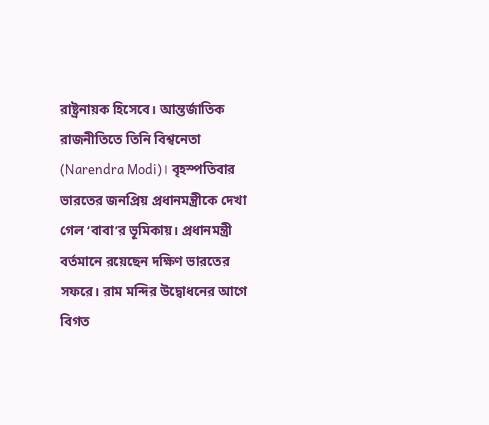রাষ্ট্রনায়ক হিসেবে। আন্তর্জাতিক রাজনীতিতে তিনি বিশ্বনেতা (Narendra Modi)। বৃহস্পতিবার ভারতের জনপ্রিয় প্রধানমন্ত্রীকে দেখা গেল ‘বাবা’র ভূমিকায়। প্রধানমন্ত্রী বর্তমানে রয়েছেন দক্ষিণ ভারতের সফরে। রাম মন্দির উদ্বোধনের আগে বিগত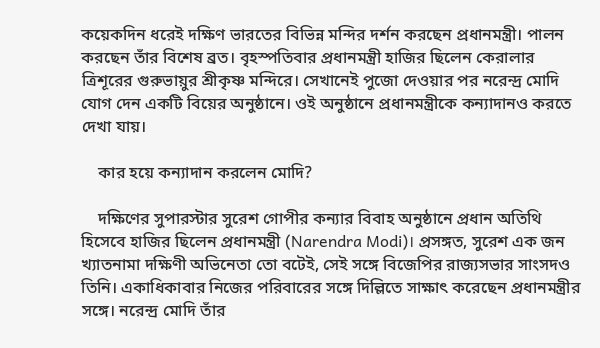কয়েকদিন ধরেই দক্ষিণ ভারতের বিভিন্ন মন্দির দর্শন করছেন প্রধানমন্ত্রী। পালন করছেন তাঁর বিশেষ ব্রত। বৃহস্পতিবার প্রধানমন্ত্রী হাজির ছিলেন কেরালার ত্রিশূরের গুরুভায়ুর শ্রীকৃষ্ণ মন্দিরে। সেখানেই পুজো দেওয়ার পর নরেন্দ্র মোদি যোগ দেন একটি বিয়ের অনুষ্ঠানে। ওই অনুষ্ঠানে প্রধানমন্ত্রীকে কন্যাদানও করতে দেখা যায়।

    কার হয়ে কন্যাদান করলেন মোদি?

    দক্ষিণের সুপারস্টার সুরেশ গোপীর কন্যার বিবাহ অনুষ্ঠানে প্রধান অতিথি হিসেবে হাজির ছিলেন প্রধানমন্ত্রী (Narendra Modi)। প্রসঙ্গত, সুরেশ এক জন খ্যাতনামা দক্ষিণী অভিনেতা তো বটেই, সেই সঙ্গে বিজেপির রাজ্যসভার সাংসদও তিনি। একাধিকাবার নিজের পরিবারের সঙ্গে দিল্লিতে সাক্ষাৎ করেছেন প্রধানমন্ত্রীর সঙ্গে। নরেন্দ্র মোদি তাঁর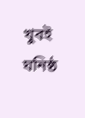খুবই ঘনিষ্ঠ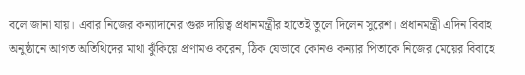বলে জানা যায়। এবার নিজের কন্যাদানের গুরু দায়িত্ব প্রধানমন্ত্রীর হাতেই তুলে দিলেন সুরেশ। প্রধানমন্ত্রী এদিন বিবাহ অনুষ্ঠানে আগত অতিথিদের মাথা ঝুঁকিয়ে প্রণামও করেন, ঠিক যেভাবে কোনও কন্যার পিতাকে নিজের মেয়ের বিবাহে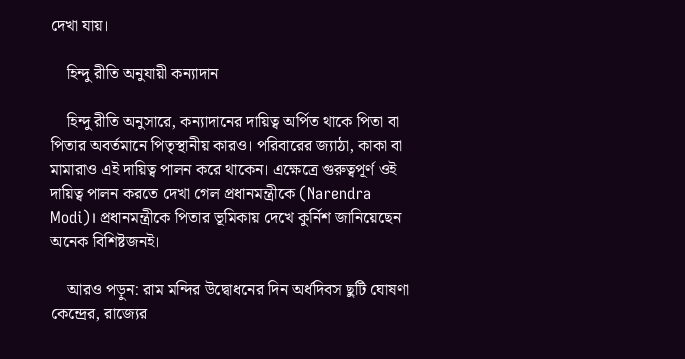দেখা যায়।

    হিন্দু রীতি অনুযায়ী কন্যাদান

    হিন্দু রীতি অনুসারে, কন্যাদানের দায়িত্ব অর্পিত থাকে পিতা বা পিতার অবর্তমানে পিতৃস্থানীয় কারও। পরিবারের জ্যাঠা, কাকা বা মামারাও এই দায়িত্ব পালন করে থাকেন। এক্ষেত্রে গুরুত্বপূর্ণ ওই দায়িত্ব পালন করতে দেখা গেল প্রধানমন্ত্রীকে (Narendra Modi)। প্রধানমন্ত্রীকে পিতার ভূমিকায় দেখে কুর্নিশ জানিয়েছেন অনেক বিশিষ্টজনই।

    আরও পড়ুন: রাম মন্দির উদ্বোধনের দিন অর্ধদিবস ছুটি ঘোষণা কেন্দ্রের, রাজ্যের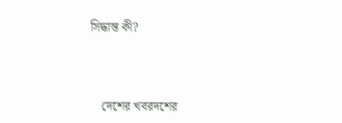সিদ্ধান্ত কী?



    দেশের খবরদশের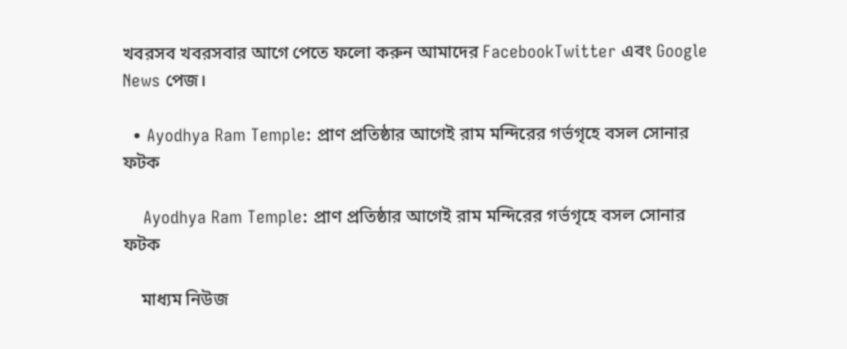খবরসব খবরসবার আগে পেতে ফলো করুন আমাদের FacebookTwitter এবং Google News পেজ।

  • Ayodhya Ram Temple: প্রাণ প্রতিষ্ঠার আগেই রাম মন্দিরের গর্ভগৃহে বসল সোনার ফটক

    Ayodhya Ram Temple: প্রাণ প্রতিষ্ঠার আগেই রাম মন্দিরের গর্ভগৃহে বসল সোনার ফটক

    মাধ্যম নিউজ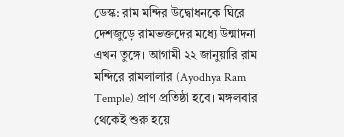ডেস্ক: রাম মন্দির উদ্বোধনকে ঘিরে দেশজুড়ে রামভক্তদের মধ্যে উন্মাদনা এখন তুঙ্গে। আগামী ২২ জানুয়ারি রাম মন্দিরে রামলালার (Ayodhya Ram Temple) প্রাণ প্রতিষ্ঠা হবে। মঙ্গলবার থেকেই শুরু হয়ে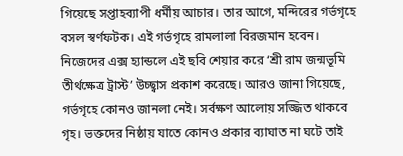গিয়েছে সপ্তাহব্যাপী ধর্মীয় আচার। তার আগে, মন্দিরের গর্ভগৃহে বসল স্বর্ণফটক। এই গর্ভগৃহে রামলালা বিরজমান হবেন।  নিজেদের এক্স হ্যান্ডলে এই ছবি শেয়ার করে ‘শ্রী রাম জন্মভূমি তীর্থক্ষেত্র ট্রাস্ট’ উচ্ছ্বাস প্রকাশ করেছে। আরও জানা গিয়েছে, গর্ভগৃহে কোনও জানলা নেই। সর্বক্ষণ আলোয় সজ্জিত থাকবে গৃহ। ভক্তদের নিষ্ঠায় যাতে কোনও প্রকার ব্যাঘাত না ঘটে তাই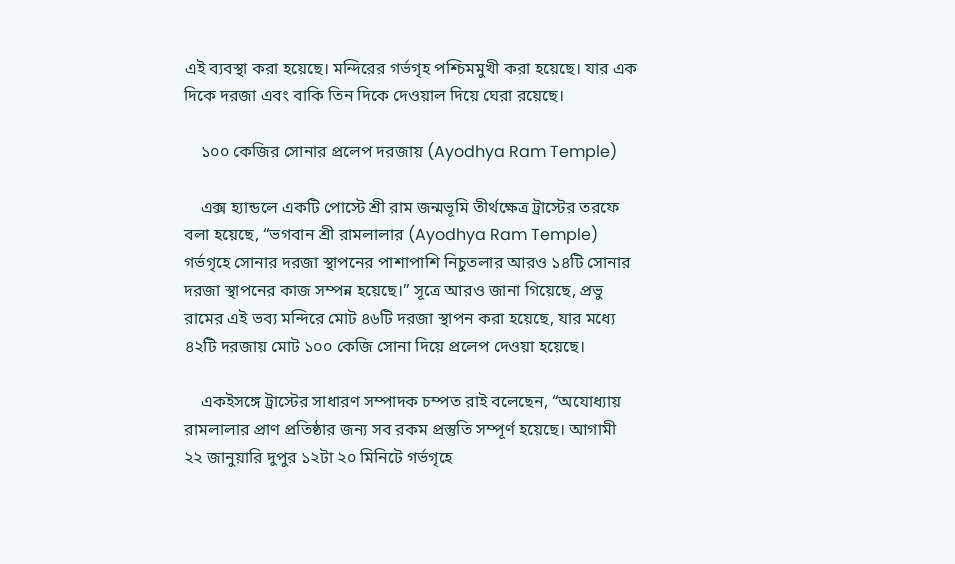এই ব্যবস্থা করা হয়েছে। মন্দিরের গর্ভগৃহ পশ্চিমমুখী করা হয়েছে। যার এক দিকে দরজা এবং বাকি তিন দিকে দেওয়াল দিয়ে ঘেরা রয়েছে।

    ১০০ কেজির সোনার প্রলেপ দরজায় (Ayodhya Ram Temple)

    এক্স হ্যান্ডলে একটি পোস্টে শ্রী রাম জন্মভূমি তীর্থক্ষেত্র ট্রাস্টের তরফে বলা হয়েছে, “ভগবান শ্রী রামলালার (Ayodhya Ram Temple) গর্ভগৃহে সোনার দরজা স্থাপনের পাশাপাশি নিচুতলার আরও ১৪টি সোনার দরজা স্থাপনের কাজ সম্পন্ন হয়েছে।” সূত্রে আরও জানা গিয়েছে, প্রভু রামের এই ভব্য মন্দিরে মোট ৪৬টি দরজা স্থাপন করা হয়েছে, যার মধ্যে ৪২টি দরজায় মোট ১০০ কেজি সোনা দিয়ে প্রলেপ দেওয়া হয়েছে।

    একইসঙ্গে ট্রাস্টের সাধারণ সম্পাদক চম্পত রাই বলেছেন, “অযোধ্যায় রামলালার প্রাণ প্রতিষ্ঠার জন্য সব রকম প্রস্তুতি সম্পূর্ণ হয়েছে। আগামী ২২ জানুয়ারি দুপুর ১২টা ২০ মিনিটে গর্ভগৃহে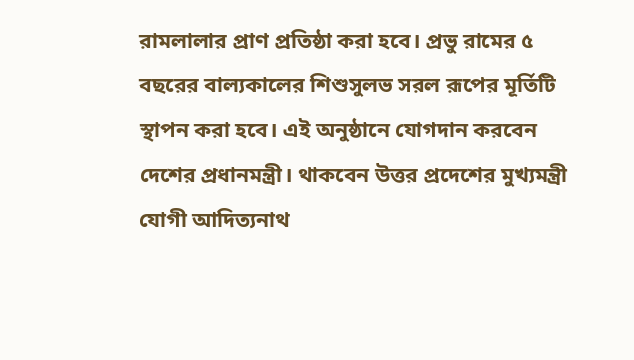রামলালার প্রাণ প্রতিষ্ঠা করা হবে। প্রভু রামের ৫ বছরের বাল্যকালের শিশুসুলভ সরল রূপের মূর্তিটি স্থাপন করা হবে। এই অনুষ্ঠানে যোগদান করবেন দেশের প্রধানমন্ত্রী। থাকবেন উত্তর প্রদেশের মুখ্যমন্ত্রী যোগী আদিত্যনাথ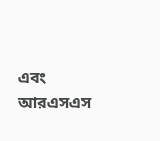এবং আরএসএস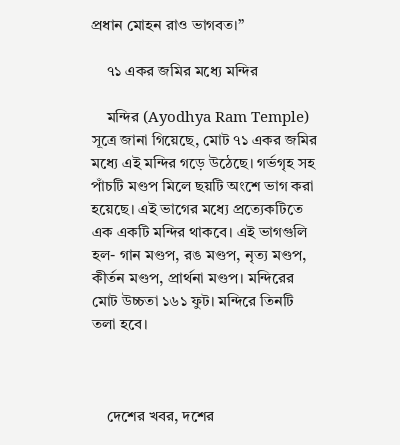প্রধান মোহন রাও ভাগবত।”

    ৭১ একর জমির মধ্যে মন্দির

    মন্দির (Ayodhya Ram Temple) সূত্রে জানা গিয়েছে, মোট ৭১ একর জমির মধ্যে এই মন্দির গড়ে উঠেছে। গর্ভগৃহ সহ পাঁচটি মণ্ডপ মিলে ছয়টি অংশে ভাগ করা হয়েছে। এই ভাগের মধ্যে প্রত্যেকটিতে এক একটি মন্দির থাকবে। এই ভাগগুলি হল- গান মণ্ডপ, রঙ মণ্ডপ, নৃত্য মণ্ডপ, কীর্তন মণ্ডপ, প্রার্থনা মণ্ডপ। মন্দিরের মোট উচ্চতা ১৬১ ফুট। মন্দিরে তিনটি তলা হবে।



    দেশের খবর, দশের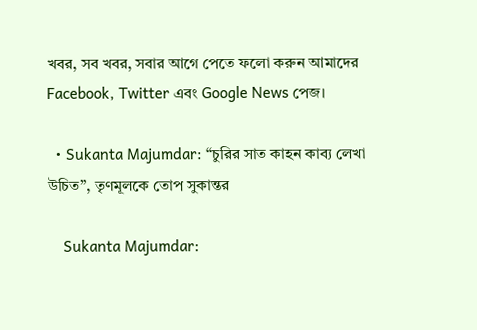খবর, সব খবর, সবার আগে পেতে ফলো করুন আমাদের Facebook, Twitter এবং Google News পেজ।

  • Sukanta Majumdar: “চুরির সাত কাহন কাব্য লেখা উচিত”, তৃণমূলকে তোপ সুকান্তর

    Sukanta Majumdar: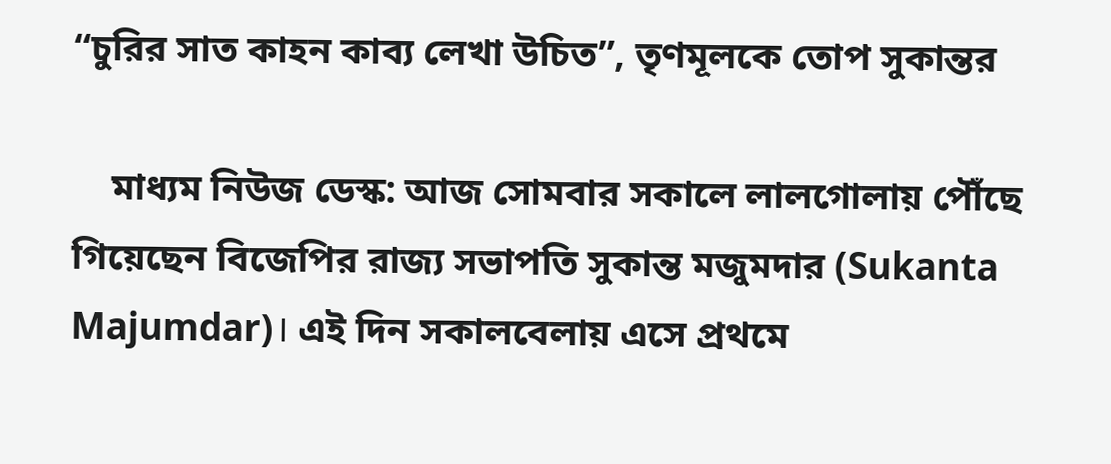“চুরির সাত কাহন কাব্য লেখা উচিত”, তৃণমূলকে তোপ সুকান্তর

    মাধ্যম নিউজ ডেস্ক: আজ সোমবার সকালে লালগোলায় পৌঁছে গিয়েছেন বিজেপির রাজ্য সভাপতি সুকান্ত মজুমদার (Sukanta Majumdar)। এই দিন সকালবেলায় এসে প্রথমে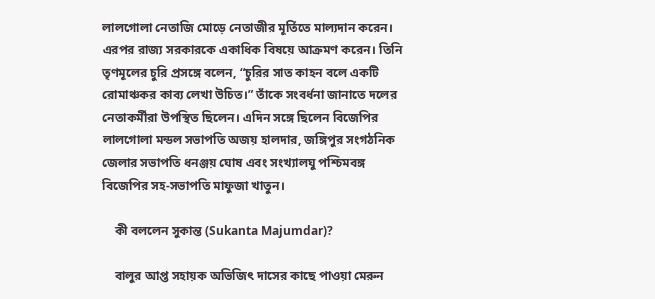লালগোলা নেতাজি মোড়ে নেতাজীর মূর্তিতে মাল্যদান করেন। এরপর রাজ্য সরকারকে একাধিক বিষয়ে আক্রমণ করেন। তিনি তৃণমূলের চুরি প্রসঙ্গে বলেন, “চুরির সাত কাহন বলে একটি রোমাঞ্চকর কাব্য লেখা উচিত।” তাঁকে সংবর্ধনা জানাতে দলের নেতাকর্মীরা উপস্থিত ছিলেন। এদিন সঙ্গে ছিলেন বিজেপির লালগোলা মন্ডল সভাপতি অজয় হালদার, জঙ্গিপুর সংগঠনিক জেলার সভাপতি ধনঞ্জয় ঘোষ এবং সংখ্যালঘু পশ্চিমবঙ্গ বিজেপির সহ-সভাপতি মাফুজা খাতুন।

    কী বললেন সুকান্ত (Sukanta Majumdar)?

    বালুর আপ্ত সহায়ক অভিজিৎ দাসের কাছে পাওয়া মেরুন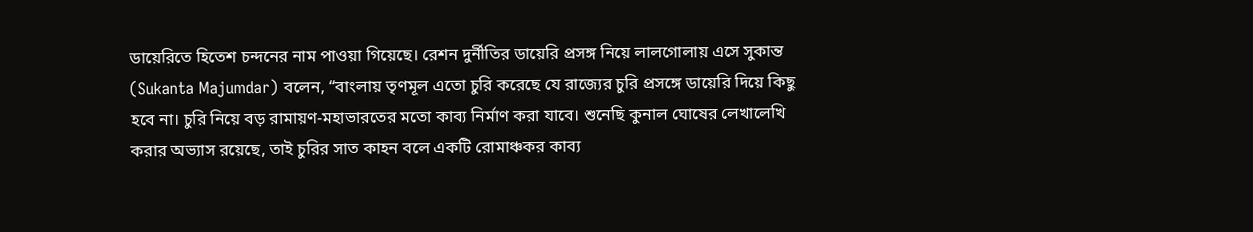ডায়েরিতে হিতেশ চন্দনের নাম পাওয়া গিয়েছে। রেশন দুর্নীতির ডায়েরি প্রসঙ্গ নিয়ে লালগোলায় এসে সুকান্ত (Sukanta Majumdar) বলেন, “বাংলায় তৃণমূল এতো চুরি করেছে যে রাজ্যের চুরি প্রসঙ্গে ডায়েরি দিয়ে কিছু হবে না। চুরি নিয়ে বড় রামায়ণ-মহাভারতের মতো কাব্য নির্মাণ করা যাবে। শুনেছি কুনাল ঘোষের লেখালেখি করার অভ্যাস রয়েছে, তাই চুরির সাত কাহন বলে একটি রোমাঞ্চকর কাব্য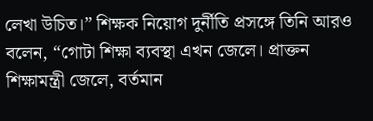লেখা উচিত।” শিক্ষক নিয়োগ দুর্নীতি প্রসঙ্গে তিনি আরও বলেন, “গোটা শিক্ষা ব্যবস্থা এখন জেলে। প্রাক্তন শিক্ষামন্ত্রী জেলে, বর্তমান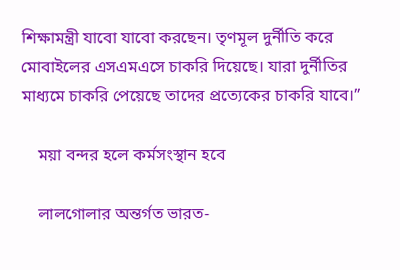শিক্ষামন্ত্রী যাবো যাবো করছেন। তৃণমূল দুর্নীতি করে মোবাইলের এসএমএসে চাকরি দিয়েছে। যারা দুর্নীতির মাধ্যমে চাকরি পেয়েছে তাদের প্রত্যেকের চাকরি যাবে।”

    ময়া বন্দর হলে কর্মসংস্থান হবে

    লালগোলার অন্তর্গত ভারত-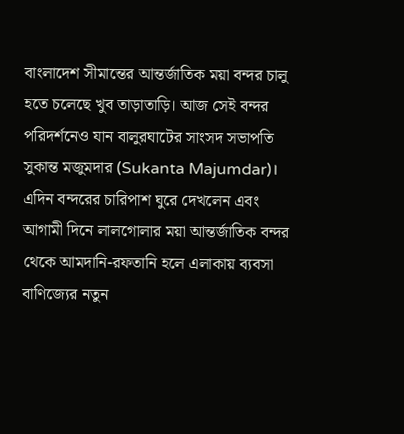বাংলাদেশ সীমান্তের আন্তর্জাতিক ময়া বন্দর চালু হতে চলেছে খুব তাড়াতাড়ি। আজ সেই বন্দর পরিদর্শনেও যান বালুরঘাটের সাংসদ সভাপতি সুকান্ত মজুমদার (Sukanta Majumdar)। এদিন বন্দরের চারিপাশ ঘুরে দেখলেন এবং আগামী দিনে লালগোলার ময়া আন্তর্জাতিক বন্দর থেকে আমদানি-রফতানি হলে এলাকায় ব্যবসা বাণিজ্যের নতুন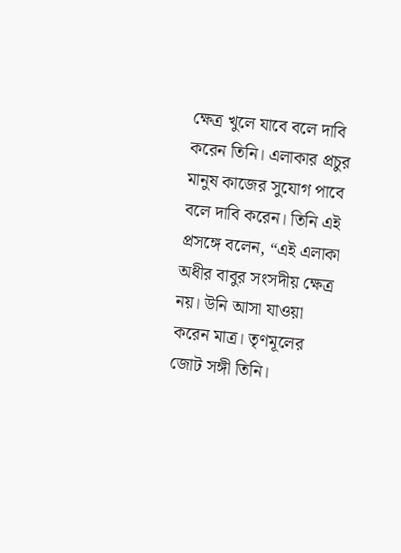ক্ষেত্র খুলে যাবে বলে দাবি করেন তিনি। এলাকার প্রচুর মানুষ কাজের সুযোগ পাবে বলে দাবি করেন। তিনি এই প্রসঙ্গে বলেন, “এই এলাকা অধীর বাবুর সংসদীয় ক্ষেত্র নয়। উনি আসা যাওয়া করেন মাত্র। তৃণমূলের জোট সঙ্গী তিনি।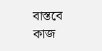বাস্তবে কাজ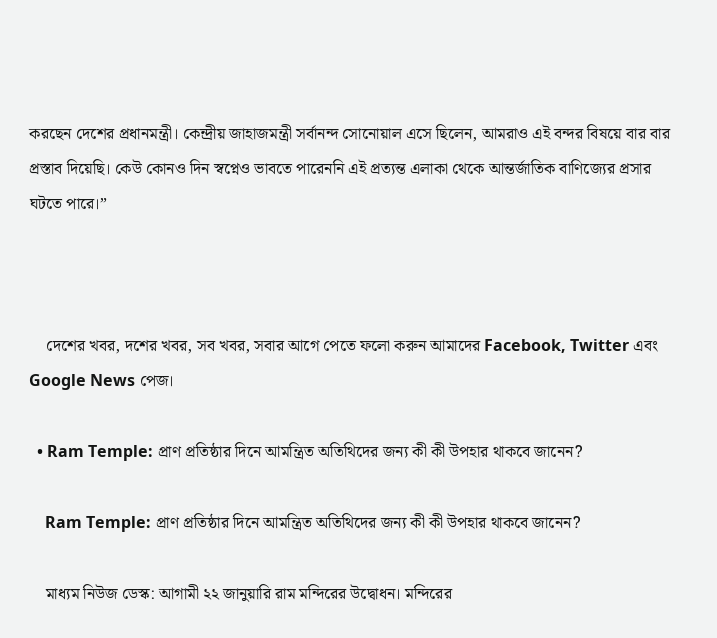করছেন দেশের প্রধানমন্ত্রী। কেন্দ্রীয় জাহাজমন্ত্রী সর্বানন্দ সোনোয়াল এসে ছিলেন, আমরাও এই বন্দর বিষয়ে বার বার প্রস্তাব দিয়েছি। কেউ কোনও দিন স্বপ্নেও ভাবতে পারেননি এই প্রত্যন্ত এলাকা থেকে আন্তর্জাতিক বাণিজ্যের প্রসার ঘটতে পারে।”



    দেশের খবর, দশের খবর, সব খবর, সবার আগে পেতে ফলো করুন আমাদের Facebook, Twitter এবং Google News পেজ।

  • Ram Temple: প্রাণ প্রতিষ্ঠার দিনে আমন্ত্রিত অতিথিদের জন্য কী কী উপহার থাকবে জানেন?

    Ram Temple: প্রাণ প্রতিষ্ঠার দিনে আমন্ত্রিত অতিথিদের জন্য কী কী উপহার থাকবে জানেন?

    মাধ্যম নিউজ ডেস্ক: আগামী ২২ জানুয়ারি রাম মন্দিরের উদ্বোধন। মন্দিরের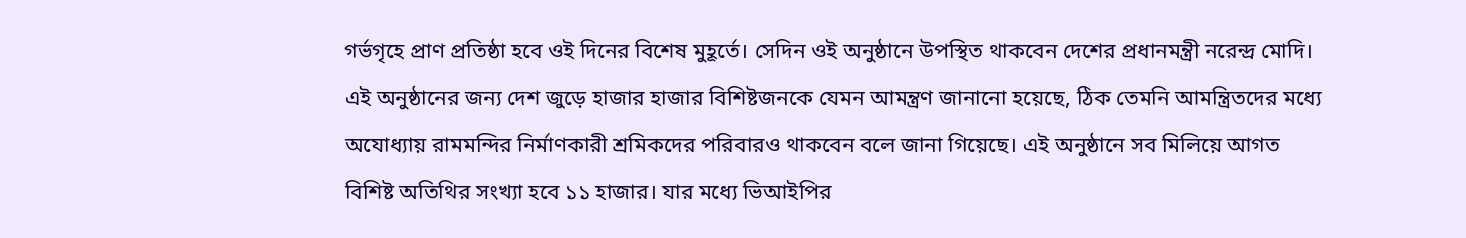গর্ভগৃহে প্রাণ প্রতিষ্ঠা হবে ওই দিনের বিশেষ মুহূর্তে। সেদিন ওই অনুষ্ঠানে উপস্থিত থাকবেন দেশের প্রধানমন্ত্রী নরেন্দ্র মোদি। এই অনুষ্ঠানের জন্য দেশ জুড়ে হাজার হাজার বিশিষ্টজনকে যেমন আমন্ত্রণ জানানো হয়েছে, ঠিক তেমনি আমন্ত্রিতদের মধ্যে অযোধ্যায় রামমন্দির নির্মাণকারী শ্রমিকদের পরিবারও থাকবেন বলে জানা গিয়েছে। এই অনুষ্ঠানে সব মিলিয়ে আগত বিশিষ্ট অতিথির সংখ্যা হবে ১১ হাজার। যার মধ্যে ভিআইপির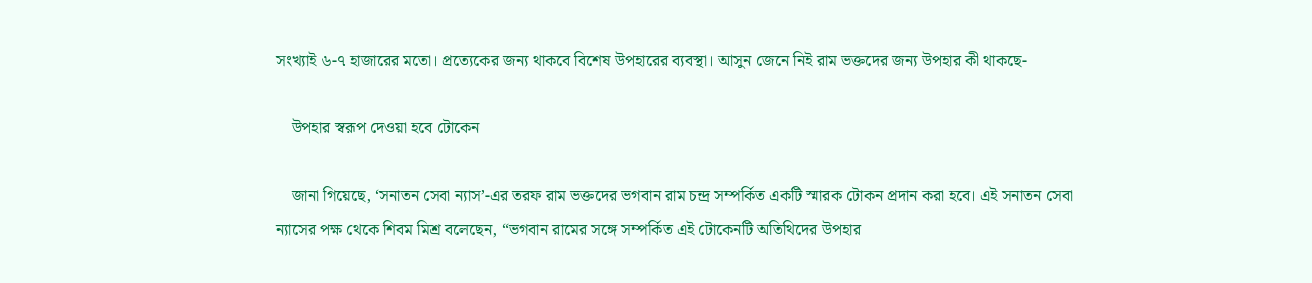সংখ্যাই ৬-৭ হাজারের মতো। প্রত্যেকের জন্য থাকবে বিশেষ উপহারের ব্যবস্থা। আসুন জেনে নিই রাম ভক্তদের জন্য উপহার কী থাকছে-

    উপহার স্বরূপ দেওয়া হবে টোকেন

    জানা গিয়েছে, ‘সনাতন সেবা ন্যাস’-এর তরফ রাম ভক্তদের ভগবান রাম চন্দ্র সম্পর্কিত একটি স্মারক টোকন প্রদান করা হবে। এই সনাতন সেবা ন্যাসের পক্ষ থেকে শিবম মিশ্র বলেছেন, “ভগবান রামের সঙ্গে সম্পর্কিত এই টোকেনটি অতিথিদের উপহার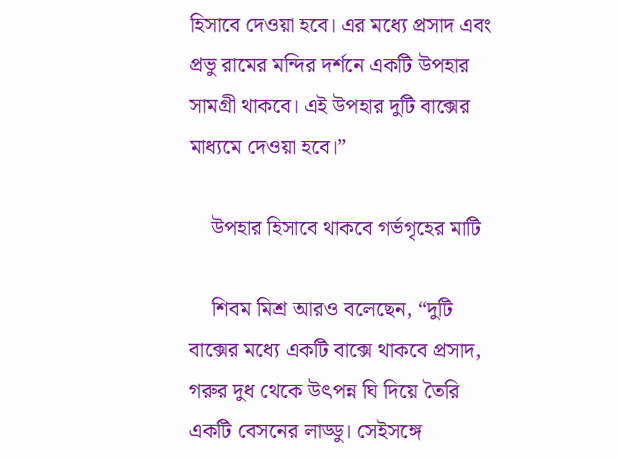হিসাবে দেওয়া হবে। এর মধ্যে প্রসাদ এবং প্রভু রামের মন্দির দর্শনে একটি উপহার সামগ্রী থাকবে। এই উপহার দুটি বাক্সের মাধ্যমে দেওয়া হবে।”

    উপহার হিসাবে থাকবে গর্ভগৃহের মাটি

    শিবম মিশ্র আরও বলেছেন, “দুটি বাক্সের মধ্যে একটি বাক্সে থাকবে প্রসাদ, গরুর দুধ থেকে উৎপন্ন ঘি দিয়ে তৈরি একটি বেসনের লাড্ডু। সেইসঙ্গে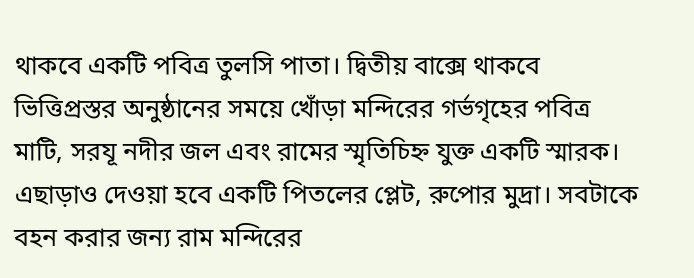থাকবে একটি পবিত্র তুলসি পাতা। দ্বিতীয় বাক্সে থাকবে ভিত্তিপ্রস্তর অনুষ্ঠানের সময়ে খোঁড়া মন্দিরের গর্ভগৃহের পবিত্র মাটি, সরযূ নদীর জল এবং রামের স্মৃতিচিহ্ন যুক্ত একটি স্মারক। এছাড়াও দেওয়া হবে একটি পিতলের প্লেট, রুপোর মুদ্রা। সবটাকে বহন করার জন্য রাম মন্দিরের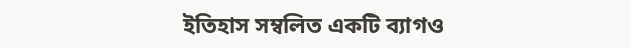ইতিহাস সম্বলিত একটি ব্যাগও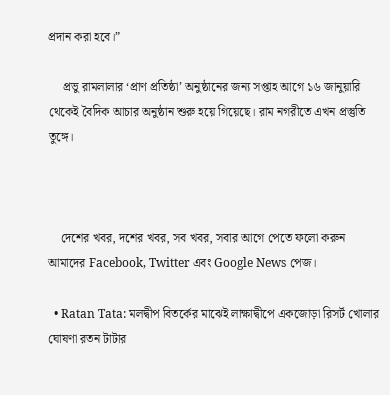প্রদান করা হবে।”

     প্রভু রামলালার ‘প্রাণ প্রতিষ্ঠা’ অনুষ্ঠানের জন্য সপ্তাহ আগে ১৬ জানুয়ারি থেকেই বৈদিক আচার অনুষ্ঠান শুরু হয়ে গিয়েছে। রাম নগরীতে এখন প্রস্তুতি তুঙ্গে।



    দেশের খবর, দশের খবর, সব খবর, সবার আগে পেতে ফলো করুন আমাদের Facebook, Twitter এবং Google News পেজ।

  • Ratan Tata: মলদ্বীপ বিতর্কের মাঝেই লাক্ষাদ্বীপে একজোড়া রিসর্ট খোলার ঘোষণা রতন টাটার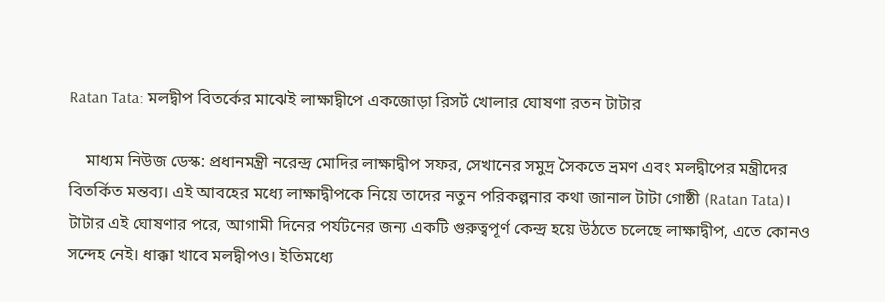Ratan Tata: মলদ্বীপ বিতর্কের মাঝেই লাক্ষাদ্বীপে একজোড়া রিসর্ট খোলার ঘোষণা রতন টাটার

    মাধ্যম নিউজ ডেস্ক: প্রধানমন্ত্রী নরেন্দ্র মোদির লাক্ষাদ্বীপ সফর, সেখানের সমুদ্র সৈকতে ভ্রমণ এবং মলদ্বীপের মন্ত্রীদের বিতর্কিত মন্তব্য। এই আবহের মধ্যে লাক্ষাদ্বীপকে নিয়ে তাদের নতুন পরিকল্পনার কথা জানাল টাটা গোষ্ঠী (Ratan Tata)। টাটার এই ঘোষণার পরে, আগামী দিনের পর্যটনের জন্য একটি গুরুত্বপূর্ণ কেন্দ্র হয়ে উঠতে চলেছে লাক্ষাদ্বীপ, এতে কোনও সন্দেহ নেই। ধাক্কা খাবে মলদ্বীপও। ইতিমধ্যে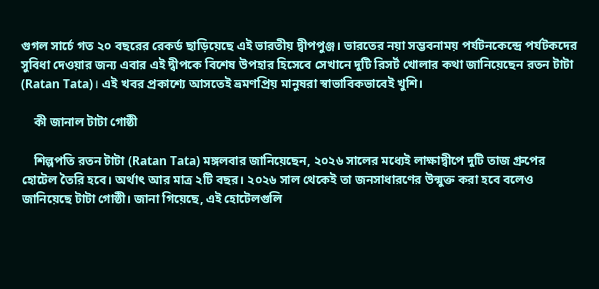গুগল সার্চে গত ২০ বছরের রেকর্ড ছাড়িয়েছে এই ভারতীয় দ্বীপপুঞ্জ। ভারতের নয়া সম্ভবনাময় পর্যটনকেন্দ্রে পর্যটকদের সুবিধা দেওয়ার জন্য এবার এই দ্বীপকে বিশেষ উপহার হিসেবে সেখানে দুটি রিসর্ট খোলার কথা জানিয়েছেন রতন টাটা (Ratan Tata)। এই খবর প্রকাশ্যে আসতেই ভ্রমণপ্রিয় মানুষরা স্বাভাবিকভাবেই খুশি।

    কী জানাল টাটা গোষ্ঠী

    শিল্পপতি রতন টাটা (Ratan Tata) মঙ্গলবার জানিয়েছেন, ২০২৬ সালের মধ্যেই লাক্ষাদ্বীপে দুটি তাজ গ্রুপের হোটেল তৈরি হবে। অর্থাৎ আর মাত্র ২টি বছর। ২০২৬ সাল থেকেই তা জনসাধারণের উন্মুক্ত করা হবে বলেও জানিয়েছে টাটা গোষ্ঠী। জানা গিয়েছে, এই হোটেলগুলি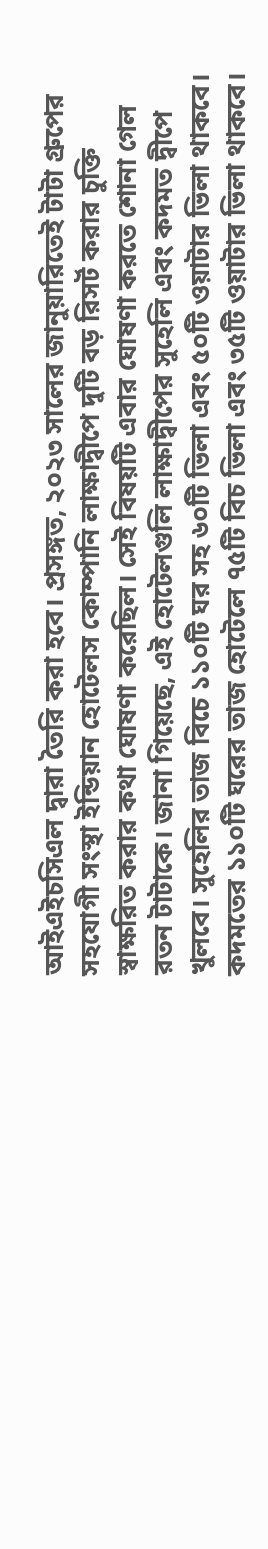আইএইচসিএল দ্বারা তৈরি করা হবে। প্রসঙ্গত, ২০২৩ সালের জানুয়ারিতেই টাটা গ্রুপের সহযোগী সংস্থা ইন্ডিয়ান হোটেলস কোম্পানি লাক্ষাদ্বীপে দুটি বড় রিসর্ট করার চুক্তি স্বাক্ষরিত করার কথা ঘোষণা করেছিল। সেই বিষয়টি এবার ঘোষণা করতে শোনা গেল রতন টাটাকে। জানা গিয়েছে, এই হোটেলগুলি লাক্ষাদ্বীপের সুহেলি এবং কদমত দ্বীপে খুলবে। সুহেলির তাজ বিচে ১১০টি ঘর সহ ৬০টি ভিলা এবং ৫০টি ওয়াটার ভিলা থাকবে। কদমতের ১১০টি ঘরের তাজ হোটেলে ৭৫টি বিচ ভিলা এবং ৩৫টি ওয়াটার ভিলা থাকবে।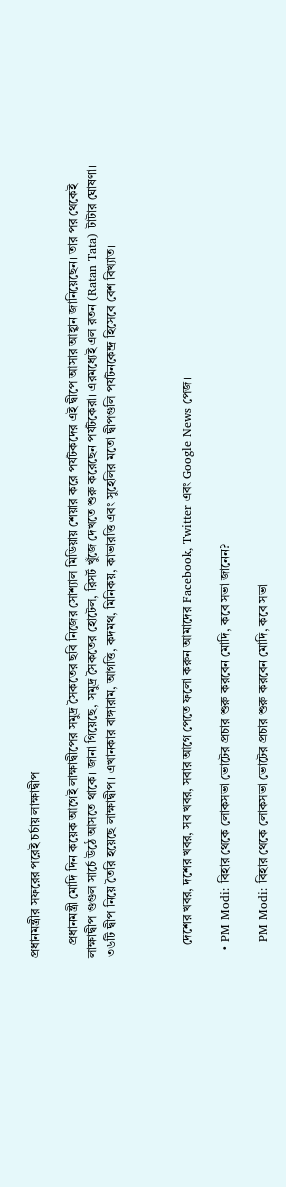প্রধানমন্ত্রীর সফরের পরেই চর্চায় লাক্ষাদ্বীপ

    প্রধানমন্ত্রী মোদি দিন কয়েক আগেই লাক্ষাদ্বীপের সমুদ্র সৈকতের ছবি নিজের সোশ্যাল মিডিয়ায় শেয়ার করে পর্যটকদের এই দ্বীপে আসার আহ্বান জানিয়েছেন। তার পর থেকেই লাক্ষাদ্বীপ গুগুল সার্চে উঠে আসতে থাকে। জানা গিয়েছে, সমুদ্র সৈকতের হোটেল, রিসর্ট খুঁজে দেখতে শুরু করেছেন পর্যটকেরা। এরমধ্যেই এল রতন (Ratan Tata) টাটার ঘোষণা। ৩৬টি দ্বীপ নিয়ে তৈরি হয়েছে লাক্ষাদ্বীপ। এখানকার বাঙ্গারাম, আগত্তি, কদমথ, মিনিকয়, কাভারত্তি এবং সুহেলির মতো দ্বীপগুলি পর্যটনকেন্দ্র হিসেবে বেশ বিখ্যাত।



    দেশের খবর, দশের খবর, সব খবর, সবার আগে পেতে ফলো করুন আমাদের Facebook, Twitter এবং Google News পেজ।

  • PM Modi: বিহার থেকে লোকসভা ভোটের প্রচার শুরু করবেন মোদি, কবে সভা জানেন?

    PM Modi: বিহার থেকে লোকসভা ভোটের প্রচার শুরু করবেন মোদি, কবে সভা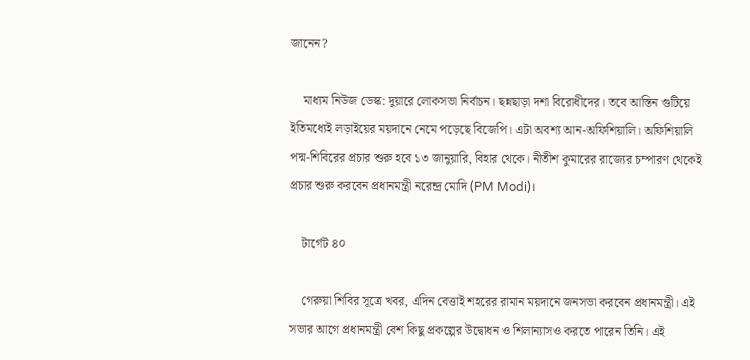জানেন?

    মাধ্যম নিউজ ডেস্ক: দুয়ারে লোকসভা নির্বাচন। ছন্নছাড়া দশা বিরোধীদের। তবে আস্তিন গুটিয়ে ইতিমধ্যেই লড়াইয়ের ময়দানে নেমে পড়েছে বিজেপি। এটা অবশ্য আন-অফিশিয়ালি। অফিশিয়ালি পদ্ম-শিবিরের প্রচার শুরু হবে ১৩ জানুয়ারি, বিহার থেকে। নীতীশ কুমারের রাজ্যের চম্পারণ থেকেই প্রচার শুরু করবেন প্রধানমন্ত্রী নরেন্দ্র মোদি (PM Modi)।

    টার্গেট ৪০

    গেরুয়া শিবির সূত্রে খবর, এদিন বেত্তাই শহরের রামান ময়দানে জনসভা করবেন প্রধানমন্ত্রী। এই সভার আগে প্রধানমন্ত্রী বেশ কিছু প্রকল্পের উদ্বোধন ও শিলান্যাসও করতে পারেন তিনি। এই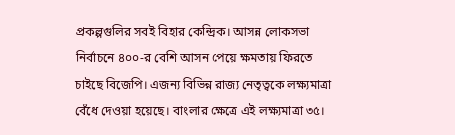প্রকল্পগুলির সবই বিহার কেন্দ্রিক। আসন্ন লোকসভা নির্বাচনে ৪০০-র বেশি আসন পেয়ে ক্ষমতায় ফিরতে চাইছে বিজেপি। এজন্য বিভিন্ন রাজ্য নেতৃত্বকে লক্ষ্যমাত্রা বেঁধে দেওয়া হয়েছে। বাংলার ক্ষেত্রে এই লক্ষ্যমাত্রা ৩৫।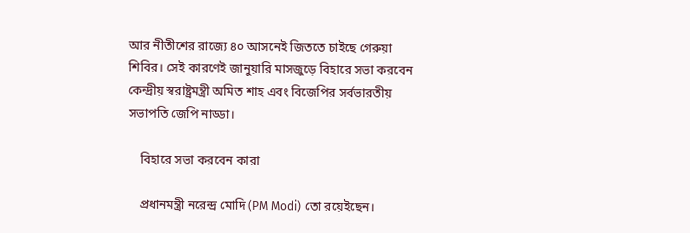আর নীতীশের রাজ্যে ৪০ আসনেই জিততে চাইছে গেরুয়া শিবির। সেই কারণেই জানুয়ারি মাসজুড়ে বিহারে সভা করবেন কেন্দ্রীয় স্বরাষ্ট্রমন্ত্রী অমিত শাহ এবং বিজেপির সর্বভারতীয় সভাপতি জেপি নাড্ডা।

    বিহারে সভা করবেন কারা

    প্রধানমন্ত্রী নরেন্দ্র মোদি (PM Modi) তো রয়েইছেন।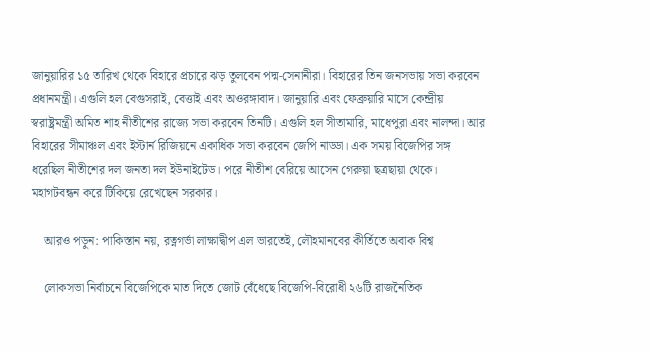জানুয়ারির ১৫ তারিখ থেকে বিহারে প্রচারে ঝড় তুলবেন পদ্ম-সেনানীরা। বিহারের তিন জনসভায় সভা করবেন প্রধানমন্ত্রী। এগুলি হল বেগুসরাই, বেত্তাই এবং অওরঙ্গাবাদ। জানুয়ারি এবং ফেব্রুয়ারি মাসে কেন্দ্রীয় স্বরাষ্ট্রমন্ত্রী অমিত শাহ নীতীশের রাজ্যে সভা করবেন তিনটি। এগুলি হল সীতামারি, মাধেপুরা এবং নালন্দা। আর বিহারের সীমাঞ্চল এবং ইস্টার্ন রিজিয়নে একাধিক সভা করবেন জেপি নাড্ডা। এক সময় বিজেপির সঙ্গ ধরেছিল নীতীশের দল জনতা দল ইউনাইটেড। পরে নীতীশ বেরিয়ে আসেন গেরুয়া ছত্রছায়া থেকে। মহাগটবন্ধন করে টিকিয়ে রেখেছেন সরকার।

    আরও পড়ুন: পাকিস্তান নয়, রত্নগর্ভা লাক্ষাদ্বীপ এল ভারতেই, লৌহমানবের কীর্তিতে অবাক বিশ্ব

    লোকসভা নির্বাচনে বিজেপিকে মাত দিতে জোট বেঁধেছে বিজেপি-বিরোধী ২৬টি রাজনৈতিক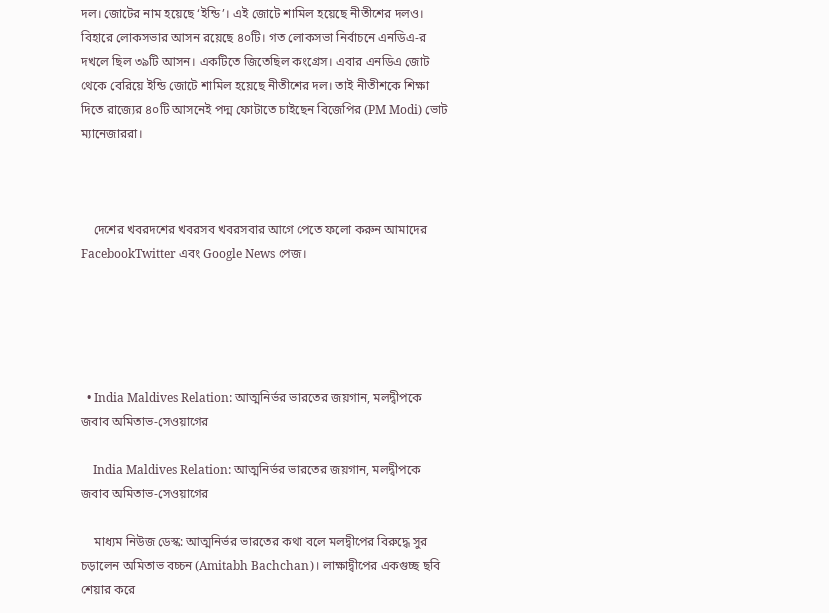দল। জোটের নাম হয়েছে ‘ইন্ডি’। এই জোটে শামিল হয়েছে নীতীশের দলও। বিহারে লোকসভার আসন রয়েছে ৪০টি। গত লোকসভা নির্বাচনে এনডিএ-র দখলে ছিল ৩৯টি আসন। একটিতে জিতেছিল কংগ্রেস। এবার এনডিএ জোট থেকে বেরিয়ে ইন্ডি জোটে শামিল হয়েছে নীতীশের দল। তাই নীতীশকে শিক্ষা দিতে রাজ্যের ৪০টি আসনেই পদ্ম ফোটাতে চাইছেন বিজেপির (PM Modi) ভোট ম্যানেজাররা।



    দেশের খবরদশের খবরসব খবরসবার আগে পেতে ফলো করুন আমাদের FacebookTwitter এবং Google News পেজ।





  • India Maldives Relation: আত্মনির্ভর ভারতের জয়গান, মলদ্বীপকে জবাব অমিতাভ-সেওয়াগের

    India Maldives Relation: আত্মনির্ভর ভারতের জয়গান, মলদ্বীপকে জবাব অমিতাভ-সেওয়াগের

    মাধ্যম নিউজ ডেস্ক: আত্মনির্ভর ভারতের কথা বলে মলদ্বীপের বিরুদ্ধে সুর চড়ালেন অমিতাভ বচ্চন (Amitabh Bachchan)। লাক্ষাদ্বীপের একগুচ্ছ ছবি শেয়ার করে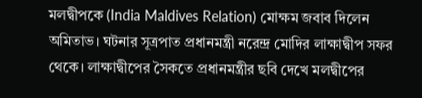মলদ্বীপকে (India Maldives Relation) মোক্ষম জবাব দিলেন অমিতাভ। ঘটনার সূত্রপাত প্রধানমন্ত্রী নরেন্দ্র মোদির লাক্ষাদ্বীপ সফর থেকে। লাক্ষাদ্বীপের সৈকতে প্রধানমন্ত্রীর ছবি দেখে মলদ্বীপের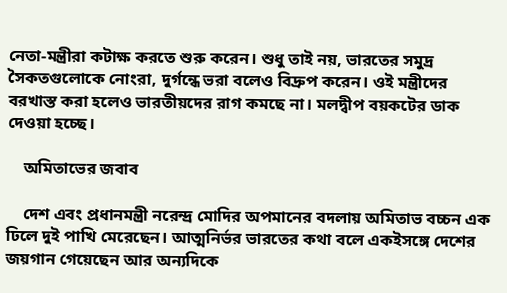নেতা-মন্ত্রীরা কটাক্ষ করতে শুরু করেন। শুধু তাই নয়, ভারতের সমুদ্র সৈকতগুলোকে নোংরা, দুর্গন্ধে ভরা বলেও বিদ্রুপ করেন। ওই মন্ত্রীদের বরখাস্ত করা হলেও ভারতীয়দের রাগ কমছে না। মলদ্বীপ বয়কটের ডাক দেওয়া হচ্ছে।

    অমিতাভের জবাব

    দেশ এবং প্রধানমন্ত্রী নরেন্দ্র মোদির অপমানের বদলায় অমিতাভ বচ্চন এক ঢিলে দুই পাখি মেরেছেন। আত্মনির্ভর ভারতের কথা বলে একইসঙ্গে দেশের জয়গান গেয়েছেন আর অন্যদিকে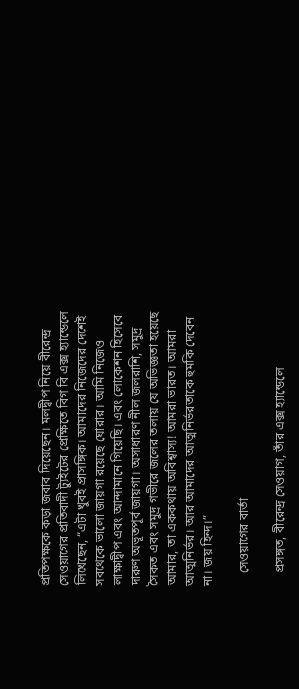প্রতিপক্ষকে কড়া জবাব দিয়েছেন। মলদ্বীপ নিয়ে বীরেন্দ্র সেওয়াগের প্রতিবাদী ট্যুইটের প্রেক্ষিতে বিগ বি এক্স হ্যান্ডেলে লিখেছেন, “এটা খুবই প্রাসঙ্গিক। আমাদের নিজেদের দেশেই সবথেকে ভালো জায়গা রয়েছে ঘোরার। আমি নিজেও লাক্ষাদ্বীপ এবং আন্দামানে গিয়েছি। এবং লোকেশন হিসেবে দারুণ অভূতপূর্ব জায়গা। অসাধারণ নীল জলরাশি, সমুদ্র সৈকত এবং সমুদ্র গভীরে জলের তলায় যে অভিজ্ঞতা হয়েছে আমার, তা এককথায় অবিশ্বাস্য‍! আমরা ভারত। আমরা আত্মনির্ভর। আর আমাদের আত্মনির্ভরতাকে হুমকি দেবেন না। জয় হিন্দ।”

    সেওয়াগের বার্তা

    প্রসঙ্গত, বীরেন্দ্র সেওয়াগ, তাঁর এক্স হ্যান্ডেলে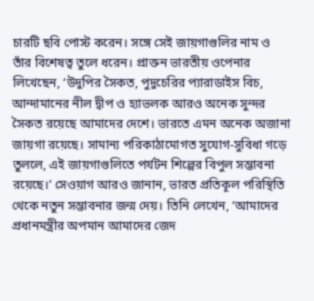চারটি ছবি পোস্ট করেন। সঙ্গে সেই জায়গাগুলির নাম ও তাঁর বিশেষত্ব তুলে ধরেন। প্রাক্তন ভারতীয় ওপেনার লিখেছেন, ‘উদুপির সৈকত, পুদুচেরির প্যারাডাইস বিচ, আন্দামানের নীল দ্বীপ ও হ্যাভলক আরও অনেক সুন্দর সৈকত রয়েছে আমাদের দেশে। ভারতে এমন অনেক অজানা জায়গা রয়েছে। সামান্য পরিকাঠামোগত সুযোগ-সুবিধা গড়ে তুললে, এই জায়গাগুলিতে পর্যটন শিল্পের বিপুল সম্ভাবনা রয়েছে।’ সেওয়াগ আরও জানান, ভারত প্রতিকূল পরিস্থিতি থেকে নতুন সম্ভাবনার জন্ম দেয়। তিনি লেখেন, ‘আমাদের প্রধানমন্ত্রীর অপমান আমাদের জেদ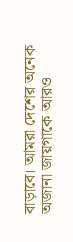বাড়াবে। আমরা দেশের অনেক অজানা জায়গাকে আরও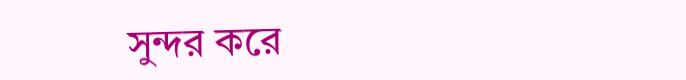সুন্দর করে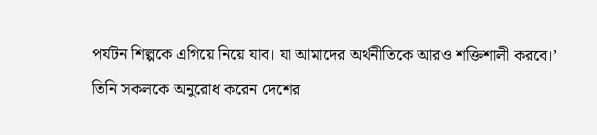পর্যটন শিল্পকে এগিয়ে নিয়ে যাব। যা আমাদের অর্থনীতিকে আরও শক্তিশালী করবে।’ তিনি সকলকে অনুরোধ করেন দেশের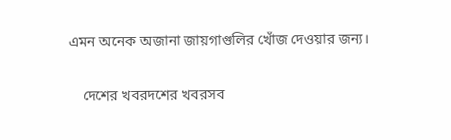এমন অনেক অজানা জায়গাগুলির খোঁজ দেওয়ার জন্য।

    দেশের খবরদশের খবরসব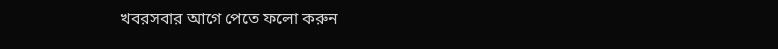খবরসবার আগে পেতে ফলো করুন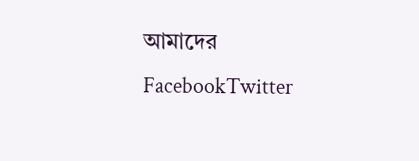আমাদের FacebookTwitter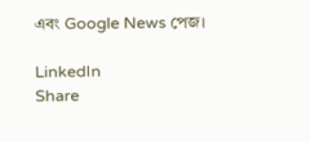এবং Google News পেজ।

LinkedIn
Share